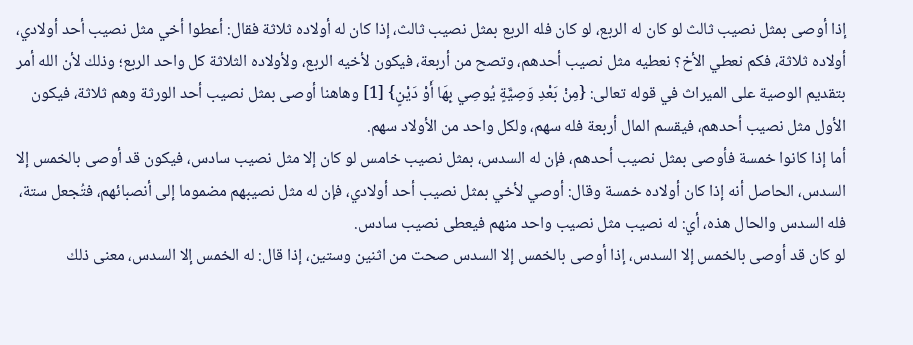إذا أوصى بمثل نصيب ثالث لو كان له الربع، لو كان فله الربع بمثل نصيب ثالث، إذا كان له أولاده ثلاثة فقال: أعطوا أخي مثل نصيب أحد أولادي، أولاده ثلاثة، فكم نعطي الأخ؟ نعطيه مثل نصيب أحدهم، وتصح من أربعة، فيكون لأخيه الربع، ولأولاده الثلاثة كل واحد الربع؛ وذلك لأن الله أمر بتقديم الوصية على الميراث في قوله تعالى: {مِنْ بَعْدِ وَصِيَّةٍ يُوصِي بِهَا أَوْ دَيْنٍ} [1] وهاهنا أوصى بمثل نصيب أحد الورثة وهم ثلاثة، فيكون الأول مثل نصيب أحدهم، فيقسم المال أربعة فله سهم، ولكل واحد من الأولاد سهم.
أما إذا كانوا خمسة فأوصى بمثل نصيب أحدهم، فإن له السدس، بمثل نصيب خامس لو كان إلا مثل نصيب سادس، فيكون قد أوصى بالخمس إلا السدس، الحاصل أنه إذا كان أولاده خمسة وقال: أوصي لأخي بمثل نصيب أحد أولادي، فإن له مثل نصيبهم مضموما إلى أنصبائهم، فتُجعل ستة، فله السدس والحال هذه، أي: له نصيب مثل نصيب واحد منهم فيعطى نصيب سادس.
لو كان قد أوصى بالخمس إلا السدس، إذا أوصى بالخمس إلا السدس صحت من اثنين وستين، إذا قال: له الخمس إلا السدس، معنى ذلك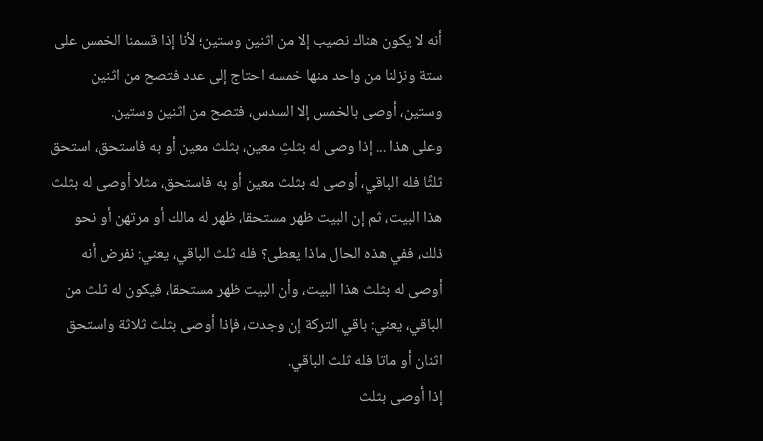أنه لا يكون هناك نصيب إلا من اثنين وستين؛ لأنا إذا قسمنا الخمس على ستة ونزلنا من واحد منها خمسه احتاج إلى عدد فتصح من اثنين وستين، أوصى بالخمس إلا السدس، فتصح من اثنين وستين.
وعلى هذا ... إذا وصى له بثلثِ معين، بثلث معين أو به فاستحق، استحق ثلثًا فله الباقي، أوصى له بثلث معين أو به فاستحق، مثلا أوصى له بثلث هذا البيت، ثم إن البيت ظهر مستحقا، ظهر له مالك أو مرتهن أو نحو ذلك، ففي هذه الحال ماذا يعطى؟ فله ثلث الباقي، يعني: نفرض أنه أوصى له بثلث هذا البيت، وأن البيت ظهر مستحقا، فيكون له ثلث من الباقي، يعني: باقي التركة إن وجدت، فإذا أوصى بثلث ثلاثة واستحق اثنان أو ماتا فله ثلث الباقي.
إذا أوصى بثلث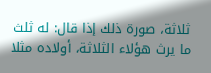ثلاثة، صورة ذلك إذا قال: له ثلث ما يرث هؤلاء الثلاثة، أولاده مثلا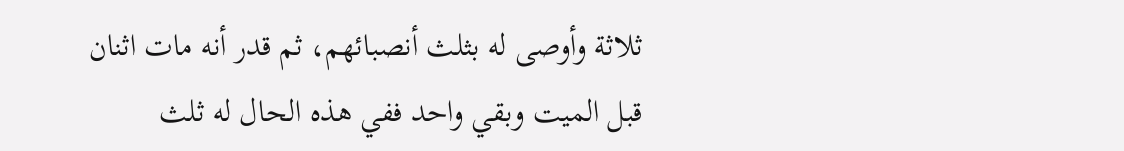ثلاثة وأوصى له بثلث أنصبائهم، ثم قدر أنه مات اثنان قبل الميت وبقي واحد ففي هذه الحال له ثلث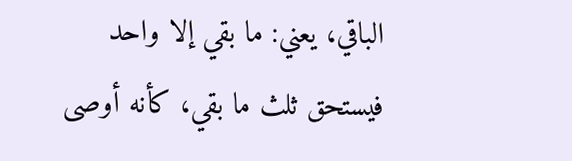الباقي، يعني: ما بقي إلا واحد فيستحق ثلث ما بقي، كأنه أوصى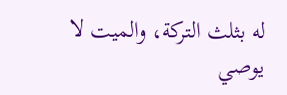له بثلث التركة، والميت لا يوصي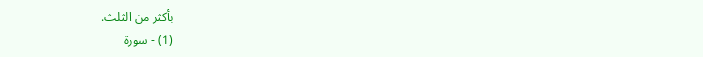بأكثر من الثلث.
(1) - سورة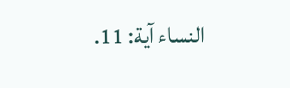النساء آية: 11.